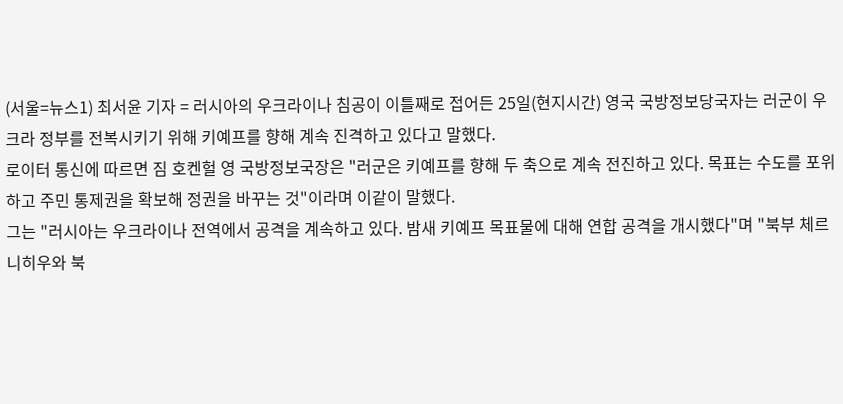(서울=뉴스1) 최서윤 기자 = 러시아의 우크라이나 침공이 이틀째로 접어든 25일(현지시간) 영국 국방정보당국자는 러군이 우크라 정부를 전복시키기 위해 키예프를 향해 계속 진격하고 있다고 말했다.
로이터 통신에 따르면 짐 호켄헐 영 국방정보국장은 "러군은 키예프를 향해 두 축으로 계속 전진하고 있다. 목표는 수도를 포위하고 주민 통제권을 확보해 정권을 바꾸는 것"이라며 이같이 말했다.
그는 "러시아는 우크라이나 전역에서 공격을 계속하고 있다. 밤새 키예프 목표물에 대해 연합 공격을 개시했다"며 "북부 체르니히우와 북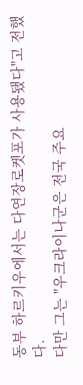동부 하르키우에서는 다연장로켓포가 사용됐다"고 전했다.
다만 그는 "우크라이나군은 전국 주요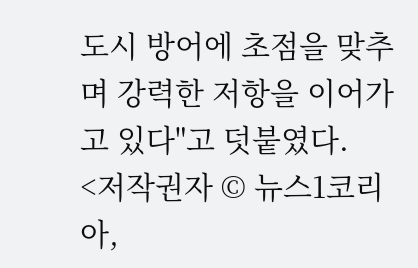도시 방어에 초점을 맞추며 강력한 저항을 이어가고 있다"고 덧붙였다.
<저작권자 © 뉴스1코리아,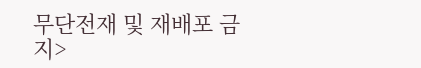무단전재 및 재배포 금지>